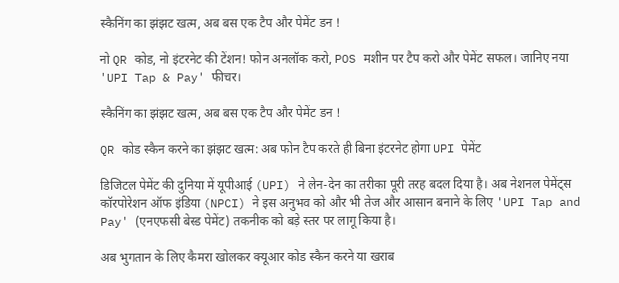स्कैनिंग का झंझट खत्म, अब बस एक टैप और पेमेंट डन !

नो QR कोड, नो इंटरनेट की टेंशन! फोन अनलॉक करो, POS मशीन पर टैप करो और पेमेंट सफल। जानिए नया 'UPI Tap & Pay' फीचर।

स्कैनिंग का झंझट खत्म, अब बस एक टैप और पेमेंट डन !

QR कोड स्कैन करने का झंझट खत्म: अब फोन टैप करते ही बिना इंटरनेट होगा UPI पेमेंट

डिजिटल पेमेंट की दुनिया में यूपीआई (UPI) ने लेन-देन का तरीका पूरी तरह बदल दिया है। अब नेशनल पेमेंट्स कॉरपोरेशन ऑफ इंडिया (NPCI) ने इस अनुभव को और भी तेज और आसान बनाने के लिए 'UPI Tap and Pay' (एनएफसी बेस्ड पेमेंट) तकनीक को बड़े स्तर पर लागू किया है।

अब भुगतान के लिए कैमरा खोलकर क्यूआर कोड स्कैन करने या खराब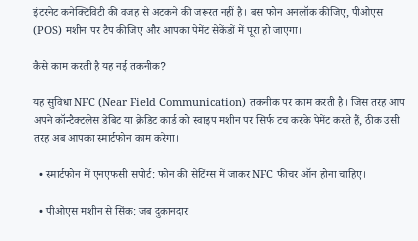इंटरनेट कनेक्टिविटी की वजह से अटकने की जरूरत नहीं है। बस फोन अनलॉक कीजिए, पीओएस (POS) मशीन पर टैप कीजिए और आपका पेमेंट सेकेंडों में पूरा हो जाएगा।

कैसे काम करती है यह नई तकनीक?

यह सुविधा NFC (Near Field Communication) तकनीक पर काम करती है। जिस तरह आप अपने कॉन्टैक्टलेस डेबिट या क्रेडिट कार्ड को स्वाइप मशीन पर सिर्फ टच करके पेमेंट करते हैं, ठीक उसी तरह अब आपका स्मार्टफोन काम करेगा।

  • स्मार्टफोन में एनएफसी सपोर्ट: फोन की सेटिंग्स में जाकर NFC फीचर ऑन होना चाहिए।

  • पीओएस मशीन से सिंक: जब दुकानदार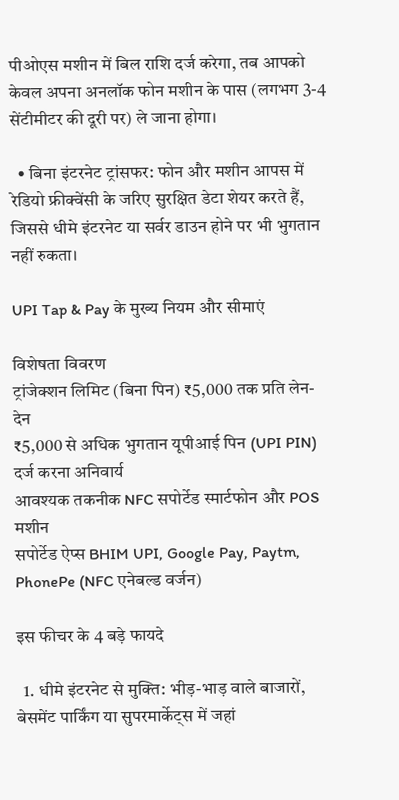पीओएस मशीन में बिल राशि दर्ज करेगा, तब आपको केवल अपना अनलॉक फोन मशीन के पास (लगभग 3-4 सेंटीमीटर की दूरी पर) ले जाना होगा।

  • बिना इंटरनेट ट्रांसफर: फोन और मशीन आपस में रेडियो फ्रीक्वेंसी के जरिए सुरक्षित डेटा शेयर करते हैं, जिससे धीमे इंटरनेट या सर्वर डाउन होने पर भी भुगतान नहीं रुकता।

UPI Tap & Pay के मुख्य नियम और सीमाएं

विशेषता विवरण
ट्रांजेक्शन लिमिट (बिना पिन) ₹5,000 तक प्रति लेन-देन
₹5,000 से अधिक भुगतान यूपीआई पिन (UPI PIN) दर्ज करना अनिवार्य
आवश्यक तकनीक NFC सपोर्टेड स्मार्टफोन और POS मशीन
सपोर्टेड ऐप्स BHIM UPI, Google Pay, Paytm, PhonePe (NFC एनेबल्ड वर्जन)

इस फीचर के 4 बड़े फायदे

  1. धीमे इंटरनेट से मुक्ति: भीड़-भाड़ वाले बाजारों, बेसमेंट पार्किंग या सुपरमार्केट्स में जहां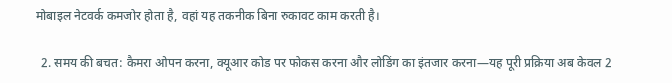मोबाइल नेटवर्क कमजोर होता है, वहां यह तकनीक बिना रुकावट काम करती है।

  2. समय की बचत: कैमरा ओपन करना, क्यूआर कोड पर फोकस करना और लोडिंग का इंतजार करना—यह पूरी प्रक्रिया अब केवल 2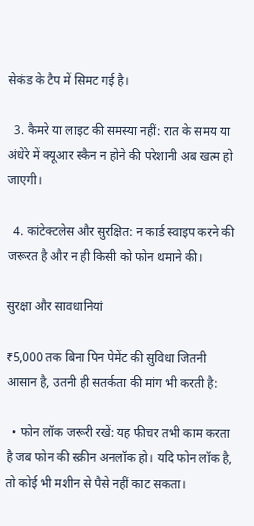सेकंड के टैप में सिमट गई है।

  3. कैमरे या लाइट की समस्या नहीं: रात के समय या अंधेरे में क्यूआर स्कैन न होने की परेशानी अब खत्म हो जाएगी।

  4. कांटेक्टलेस और सुरक्षित: न कार्ड स्वाइप करने की जरूरत है और न ही किसी को फोन थमाने की।

सुरक्षा और सावधानियां

₹5,000 तक बिना पिन पेमेंट की सुविधा जितनी आसान है, उतनी ही सतर्कता की मांग भी करती है:

  • फोन लॉक जरूरी रखें: यह फीचर तभी काम करता है जब फोन की स्क्रीन अनलॉक हो। यदि फोन लॉक है, तो कोई भी मशीन से पैसे नहीं काट सकता।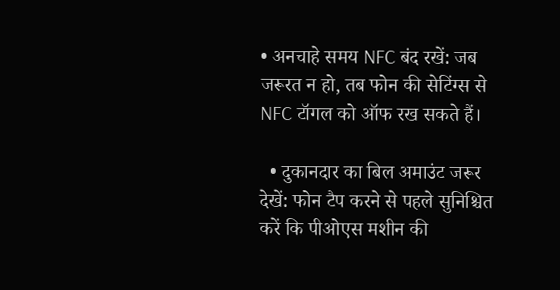• अनचाहे समय NFC बंद रखें: जब जरूरत न हो, तब फोन की सेटिंग्स से NFC टॉगल को ऑफ रख सकते हैं।

  • दुकानदार का बिल अमाउंट जरूर देखें: फोन टैप करने से पहले सुनिश्चित करें कि पीओएस मशीन की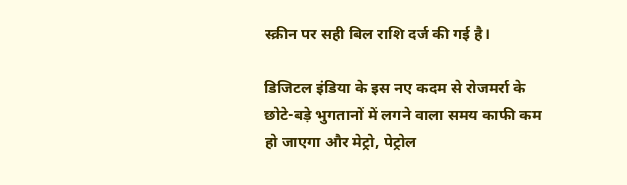स्क्रीन पर सही बिल राशि दर्ज की गई है।

डिजिटल इंडिया के इस नए कदम से रोजमर्रा के छोटे-बड़े भुगतानों में लगने वाला समय काफी कम हो जाएगा और मेट्रो, पेट्रोल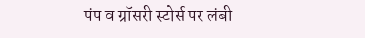पंप व ग्रॉसरी स्टोर्स पर लंबी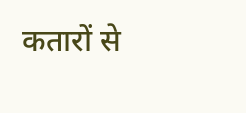कतारों से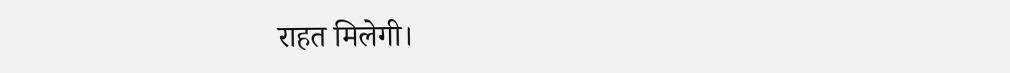राहत मिलेगी।